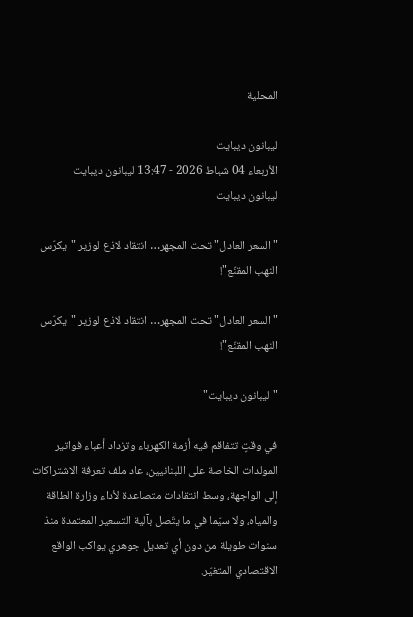المحلية

ليبانون ديبايت
الأربعاء 04 شباط 2026 - 13:47 ليبانون ديبايت
ليبانون ديبايت

"السعر العادل" تحت المجهر… انتقاد لاذع لوزير "يكرّس النهب المقنّع"!

"السعر العادل" تحت المجهر… انتقاد لاذع لوزير "يكرّس النهب المقنّع"!

"ليبانون ديبايت"

في وقتٍ تتفاقم فيه أزمة الكهرباء وتزداد أعباء فواتير المولدات الخاصة على اللبنانيين، عاد ملف تعرفة الاشتراكات إلى الواجهة، وسط انتقادات متصاعدة لأداء وزارة الطاقة والمياه، ولا سيّما في ما يتّصل بآلية التسعير المعتمدة منذ سنوات طويلة من دون أي تعديل جوهري يواكب الواقع الاقتصادي المتغيّر.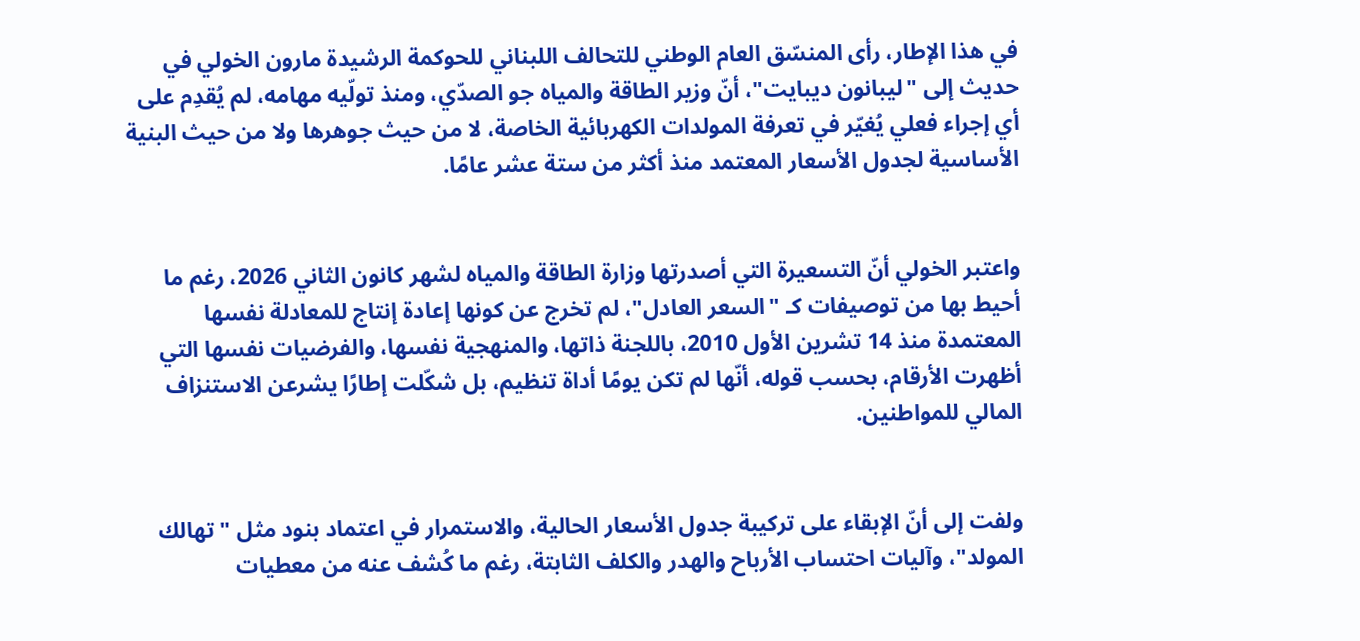في هذا الإطار، رأى المنسّق العام الوطني للتحالف اللبناني للحوكمة الرشيدة مارون الخولي في حديث إلى "ليبانون ديبايت"، أنّ وزير الطاقة والمياه جو الصدّي، ومنذ تولّيه مهامه، لم يُقدِم على أي إجراء فعلي يُغيّر في تعرفة المولدات الكهربائية الخاصة، لا من حيث جوهرها ولا من حيث البنية الأساسية لجدول الأسعار المعتمد منذ أكثر من ستة عشر عامًا.


واعتبر الخولي أنّ التسعيرة التي أصدرتها وزارة الطاقة والمياه لشهر كانون الثاني 2026، رغم ما أحيط بها من توصيفات كـ "السعر العادل"، لم تخرج عن كونها إعادة إنتاج للمعادلة نفسها المعتمدة منذ 14 تشرين الأول 2010، باللجنة ذاتها، والمنهجية نفسها، والفرضيات نفسها التي أظهرت الأرقام، بحسب قوله، أنّها لم تكن يومًا أداة تنظيم، بل شكّلت إطارًا يشرعن الاستنزاف المالي للمواطنين.


ولفت إلى أنّ الإبقاء على تركيبة جدول الأسعار الحالية، والاستمرار في اعتماد بنود مثل "تهالك المولد"، وآليات احتساب الأرباح والهدر والكلف الثابتة، رغم ما كُشف عنه من معطيات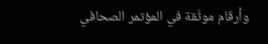وأرقام موثّقة في المؤتمر الصحافي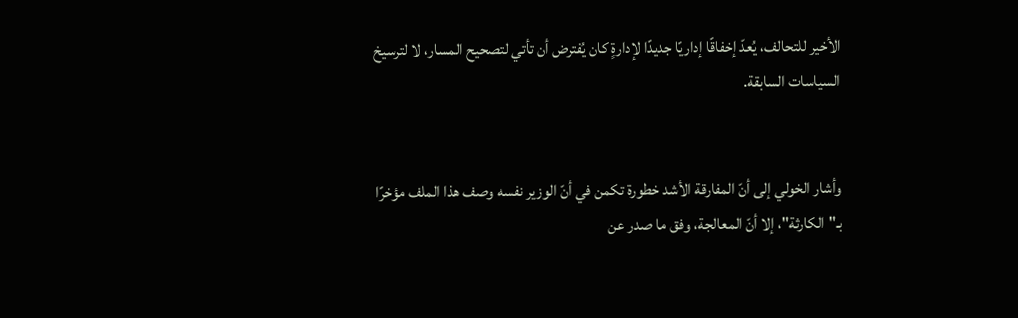الأخير للتحالف، يُعدّ إخفاقًا إداريًا جديدًا لإدارةٍ كان يُفترض أن تأتي لتصحيح المسار، لا لترسيخ السياسات السابقة.


وأشار الخولي إلى أنّ المفارقة الأشد خطورة تكمن في أنّ الوزير نفسه وصف هذا الملف مؤخرًا بـ"الكارثة"، إلا أنّ المعالجة، وفق ما صدر عن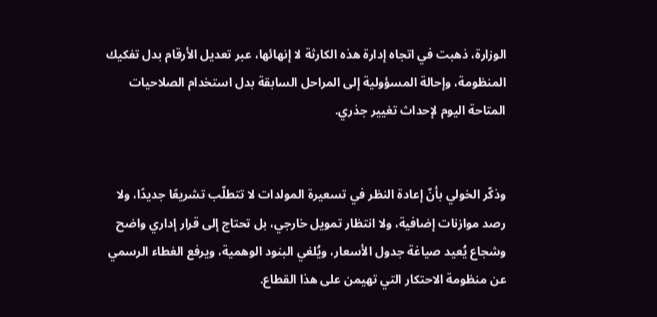الوزارة، ذهبت في اتجاه إدارة هذه الكارثة لا إنهائها، عبر تعديل الأرقام بدل تفكيك المنظومة، وإحالة المسؤولية إلى المراحل السابقة بدل استخدام الصلاحيات المتاحة اليوم لإحداث تغيير جذري.


وذكّر الخولي بأنّ إعادة النظر في تسعيرة المولدات لا تتطلّب تشريعًا جديدًا، ولا رصد موازنات إضافية، ولا انتظار تمويل خارجي، بل تحتاج إلى قرار إداري واضح وشجاع يُعيد صياغة جدول الأسعار، ويُلغي البنود الوهمية، ويرفع الغطاء الرسمي عن منظومة الاحتكار التي تهيمن على هذا القطاع.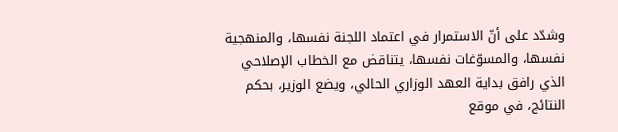وشدّد على أنّ الاستمرار في اعتماد اللجنة نفسها، والمنهجية نفسها، والمسوّغات نفسها، يتناقض مع الخطاب الإصلاحي الذي رافق بداية العهد الوزاري الحالي، ويضع الوزير، بحكم النتائج، في موقع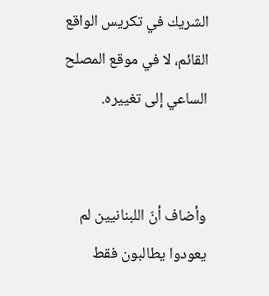الشريك في تكريس الواقع القائم، لا في موقع المصلح الساعي إلى تغييره.


وأضاف أنّ اللبنانيين لم يعودوا يطالبون فقط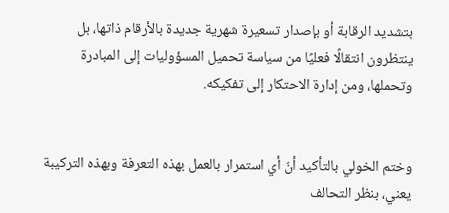بتشديد الرقابة أو بإصدار تسعيرة شهرية جديدة بالأرقام ذاتها، بل ينتظرون انتقالًا فعليًا من سياسة تحميل المسؤوليات إلى المبادرة وتحملها، ومن إدارة الاحتكار إلى تفكيكه.


وختم الخولي بالتأكيد أنّ أي استمرار بالعمل بهذه التعرفة وبهذه التركيبة يعني، بنظر التحالف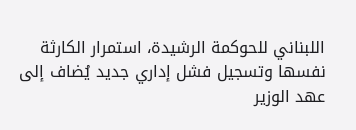اللبناني للحوكمة الرشيدة، استمرار الكارثة نفسها وتسجيل فشل إداري جديد يُضاف إلى عهد الوزير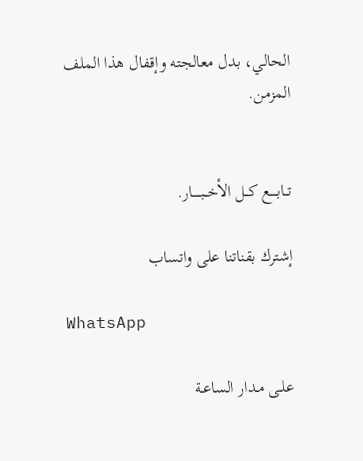الحالي، بدل معالجته وإقفال هذا الملف المزمن.


تــابــــع كــل الأخــبـــــار.

إشترك بقناتنا على واتساب

WhatsApp

علـى مـدار الساعـة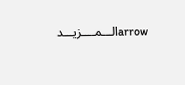arrowالـــمــــزيـــد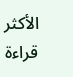الأكثر قراءة